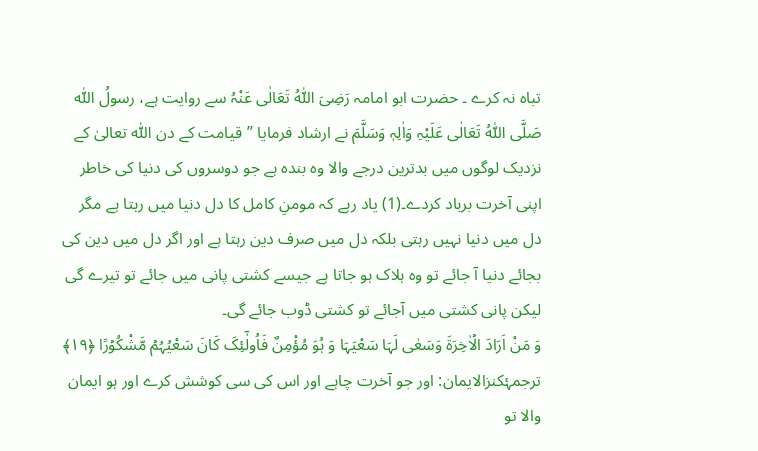تباہ نہ کرے ۔ حضرت ابو امامہ رَضِیَ اللّٰہُ تَعَالٰی عَنْہُ سے روایت ہے، رسولُ اللّٰہ صَلَّی اللّٰہُ تَعَالٰی عَلَیْہِ وَاٰلِہٖ وَسَلَّمَ نے ارشاد فرمایا ’’قیامت کے دن اللّٰہ تعالیٰ کے نزدیک لوگوں میں بدترین درجے والا وہ بندہ ہے جو دوسروں کی دنیا کی خاطر اپنی آخرت برباد کردے۔(1) یاد رہے کہ مومنِ کامل کا دل دنیا میں رہتا ہے مگر دل میں دنیا نہیں رہتی بلکہ دل میں صرف دین رہتا ہے اور اگر دل میں دین کی بجائے دنیا آ جائے تو وہ ہلاک ہو جاتا ہے جیسے کشتی پانی میں جائے تو تیرے گی لیکن پانی کشتی میں آجائے تو کشتی ڈوب جائے گی۔
وَ مَنْ اَرَادَ الۡاٰخِرَۃَ وَسَعٰی لَہَا سَعْیَہَا وَ ہُوَ مُؤْمِنٌ فَاُولٰٓئِکَ کَانَ سَعْیُہُمۡ مَّشْکُوۡرًا ﴿۱۹﴾
ترجمۂکنزالایمان: اور جو آخرت چاہے اور اس کی سی کوشش کرے اور ہو ایمان والا تو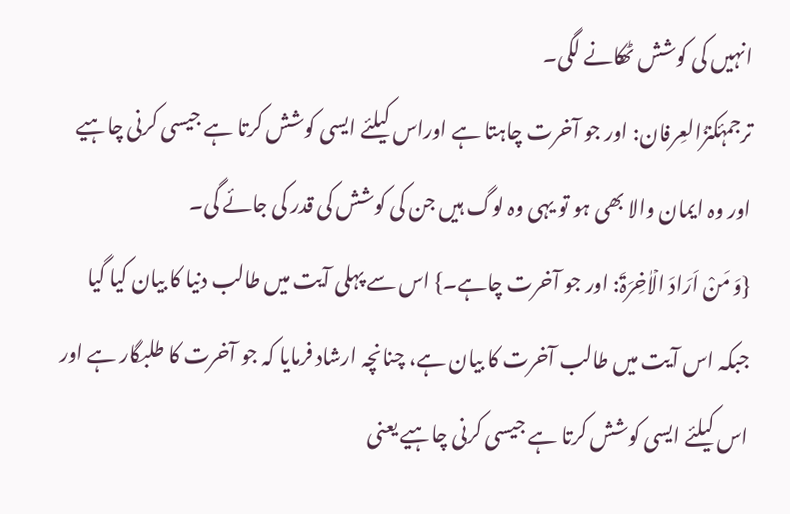انہیں کی کوشش ٹھکانے لگی۔
ترجمۂکنزُالعِرفان: اور جو آخرت چاہتا ہے اوراس کیلئے ایسی کوشش کرتا ہے جیسی کرنی چاہیے اور وہ ایمان والا بھی ہو تو یہی وہ لوگ ہیں جن کی کوشش کی قدر کی جائے گی۔
{وَ مَنْ اَرَادَ الۡاٰخِرَۃَ: اور جو آخرت چاہے۔} اس سے پہلی آیت میں طالب دنیا کا بیان کیا گیا جبکہ اس آیت میں طالب آخرت کا بیان ہے، چنانچہ ارشاد فرمایا کہ جو آخرت کا طلبگار ہے اور اس کیلئے ایسی کوشش کرتا ہے جیسی کرنی چاہیے یعنی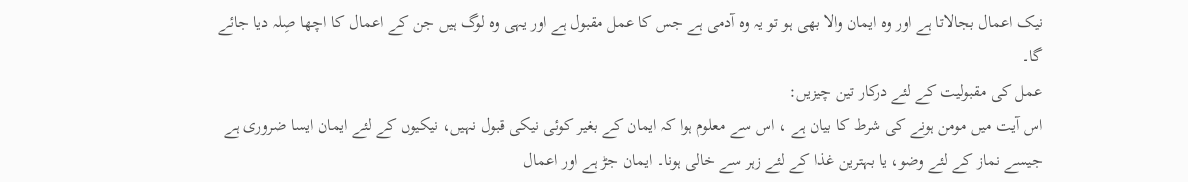نیک اعمال بجالاتا ہے اور وہ ایمان والا بھی ہو تو یہ وہ آدمی ہے جس کا عمل مقبول ہے اور یہی وہ لوگ ہیں جن کے اعمال کا اچھا صِلہ دیا جائے گا۔
عمل کی مقبولیت کے لئے درکار تین چیزیں:
اس آیت میں مومن ہونے کی شرط کا بیان ہے ، اس سے معلوم ہوا کہ ایمان کے بغیر کوئی نیکی قبول نہیں، نیکیوں کے لئے ایمان ایسا ضروری ہے جیسے نماز کے لئے وضو، یا بہترین غذا کے لئے زہر سے خالی ہونا۔ ایمان جڑ ہے اور اعمال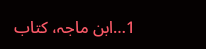1…ابن ماجہ، کتاب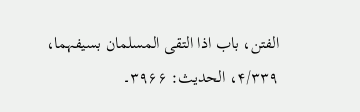الفتن، باب اذا التقی المسلمان بسیفہما، ۴/۳۳۹، الحدیث: ۳۹۶۶۔